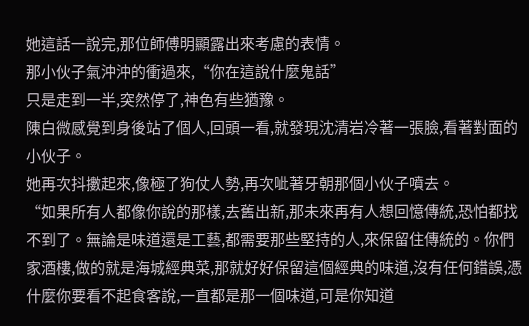她這話一說完,那位師傅明顯露出來考慮的表情。
那小伙子氣沖沖的衝過來,“你在這說什麼鬼話”
只是走到一半,突然停了,神色有些猶豫。
陳白微感覺到身後站了個人,回頭一看,就發現沈清岩冷著一張臉,看著對面的小伙子。
她再次抖擻起來,像極了狗仗人勢,再次呲著牙朝那個小伙子噴去。
“如果所有人都像你說的那樣,去舊出新,那未來再有人想回憶傳統,恐怕都找不到了。無論是味道還是工藝,都需要那些堅持的人,來保留住傳統的。你們家酒樓,做的就是海城經典菜,那就好好保留這個經典的味道,沒有任何錯誤,憑什麼你要看不起食客說,一直都是那一個味道,可是你知道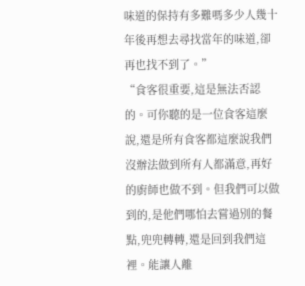味道的保持有多難嗎多少人幾十年後再想去尋找當年的味道,卻再也找不到了。”
“食客很重要,這是無法否認的。可你聽的是一位食客這麼說,還是所有食客都這麼說我們沒辦法做到所有人都滿意,再好的廚師也做不到。但我們可以做到的,是他們哪怕去嘗過別的餐點,兜兜轉轉,還是回到我們這裡。能讓人離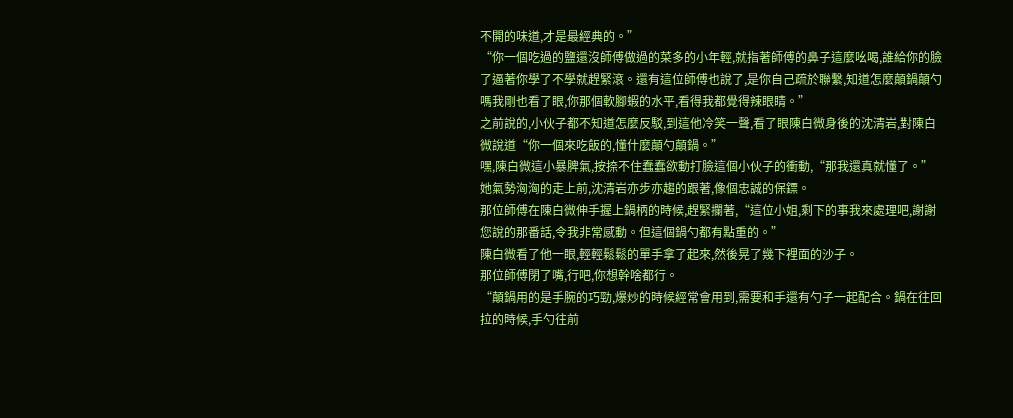不開的味道,才是最經典的。”
“你一個吃過的鹽還沒師傅做過的菜多的小年輕,就指著師傅的鼻子這麼吆喝,誰給你的臉了逼著你學了不學就趕緊滾。還有這位師傅也說了,是你自己疏於聯繫,知道怎麼顛鍋顛勺嗎我剛也看了眼,你那個軟腳蝦的水平,看得我都覺得辣眼睛。”
之前說的,小伙子都不知道怎麼反駁,到這他冷笑一聲,看了眼陳白微身後的沈清岩,對陳白微說道“你一個來吃飯的,懂什麼顛勺顛鍋。”
嘿,陳白微這小暴脾氣,按捺不住蠢蠢欲動打臉這個小伙子的衝動,“那我還真就懂了。”
她氣勢洶洶的走上前,沈清岩亦步亦趨的跟著,像個忠誠的保鏢。
那位師傅在陳白微伸手握上鍋柄的時候,趕緊攔著,“這位小姐,剩下的事我來處理吧,謝謝您說的那番話,令我非常感動。但這個鍋勺都有點重的。”
陳白微看了他一眼,輕輕鬆鬆的單手拿了起來,然後晃了幾下裡面的沙子。
那位師傅閉了嘴,行吧,你想幹啥都行。
“顛鍋用的是手腕的巧勁,爆炒的時候經常會用到,需要和手還有勺子一起配合。鍋在往回拉的時候,手勺往前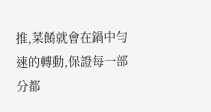推,菜餚就會在鍋中勻速的轉動,保證每一部分都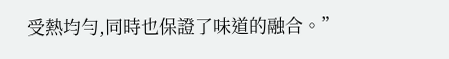受熱均勻,同時也保證了味道的融合。”